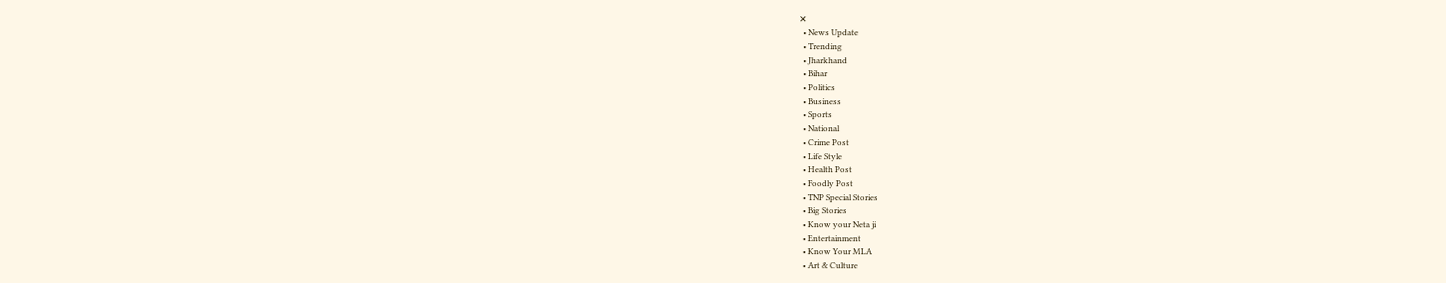✕
  • News Update
  • Trending
  • Jharkhand
  • Bihar
  • Politics
  • Business
  • Sports
  • National
  • Crime Post
  • Life Style
  • Health Post
  • Foodly Post
  • TNP Special Stories
  • Big Stories
  • Know your Neta ji
  • Entertainment
  • Know Your MLA
  • Art & Culture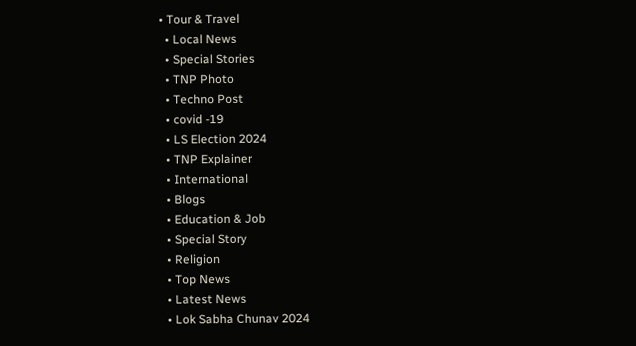• Tour & Travel
  • Local News
  • Special Stories
  • TNP Photo
  • Techno Post
  • covid -19
  • LS Election 2024
  • TNP Explainer
  • International
  • Blogs
  • Education & Job
  • Special Story
  • Religion
  • Top News
  • Latest News
  • Lok Sabha Chunav 2024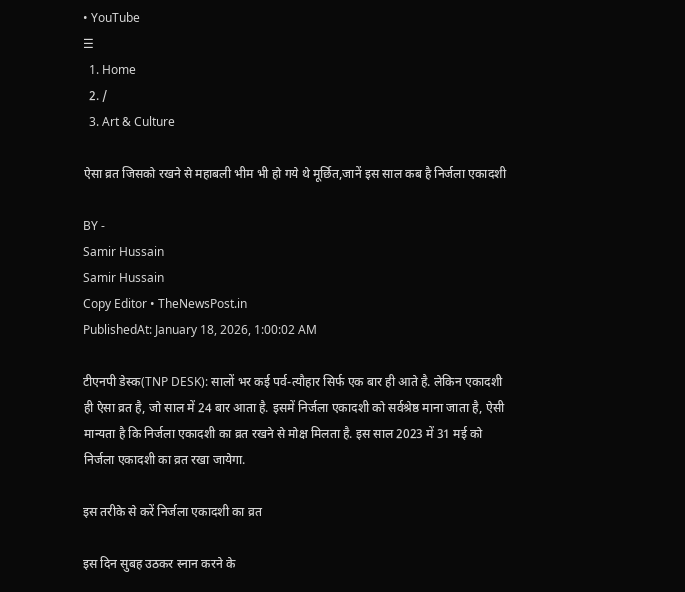• YouTube
☰
  1. Home
  2. /
  3. Art & Culture

ऐसा व्रत जिसको रखने से महाबली भीम भी हो गये थे मूर्छित,जानें इस साल कब है निर्जला एकादशी

BY -
Samir Hussain
Samir Hussain
Copy Editor • TheNewsPost.in
PublishedAt: January 18, 2026, 1:00:02 AM

टीएनपी डेस्क(TNP DESK): सालों भर कई पर्व-त्यौहार सिर्फ एक बार ही आते है. लेकिन एकादशी ही ऐसा व्रत है, जो साल में 24 बार आता है. इसमें निर्जला एकादशी को सर्वश्रेष्ठ माना जाता है, ऐसी मान्यता है कि निर्जला एकादशी का व्रत रखने से मोक्ष मिलता है. इस साल 2023 में 31 मई को निर्जला एकादशी का व्रत रखा जायेगा.

इस तरीके से करें निर्जला एकादशी का व्रत

इस दिन सुबह उठकर स्नान करने के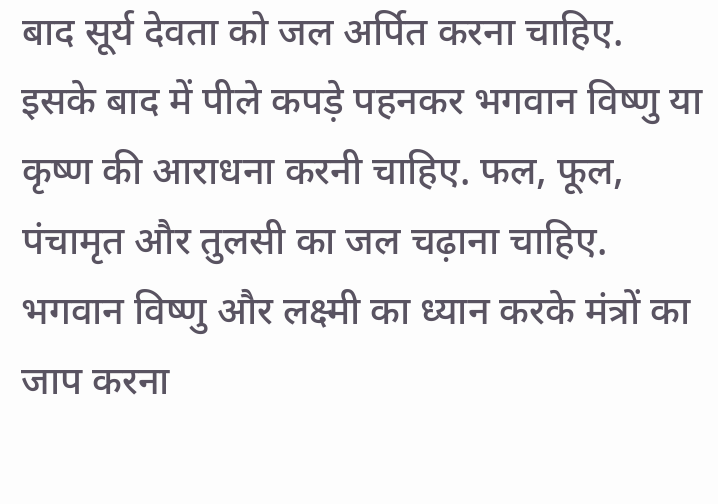बाद सूर्य देवता को जल अर्पित करना चाहिए. इसके बाद में पीले कपड़े पहनकर भगवान विष्णु या कृष्ण की आराधना करनी चाहिए. फल, फूल, पंचामृत और तुलसी का जल चढ़ाना चाहिए. भगवान विष्णु और लक्ष्मी का ध्यान करके मंत्रों का जाप करना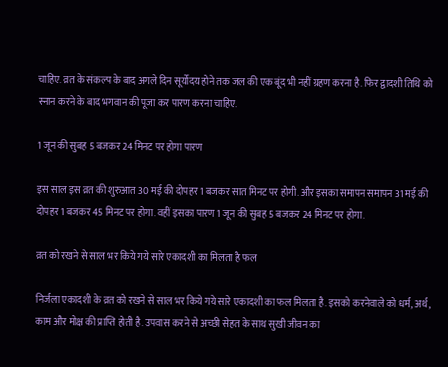चाहिए. व्रत के संकल्प के बाद अगले दिन सूर्योदय होने तक जल की एक बूंद भी नहीं ग्रहण करना है. फिर द्वादशी तिथि को स्नान करने के बाद भगवान की पूजा कर पारण करना चाहिए.

1 जून की सुबह 5 बजकर 24 मिनट पर होगा पारण

इस साल इस व्रत की शुरुआत 30 मई की दोपहर 1 बजकर सात मिनट पर होगी. और इसका समापन समापन 31 मई की दोपहर 1 बजकर 45 मिनट पर होगा. वहीं इसका पारण 1 जून की सुबह 5 बजकर 24 मिनट पर होगा.

व्रत को रखने से साल भर किये गये सारे एकादशी का मिलता है फल

निर्जला एकादशी के व्रत को रखने से साल भर किये गये सारे एकादशी का फल मिलता है. इसको करनेवाले को धर्म, अर्थ, काम और मोक्ष की प्राप्ति होती है. उपवास करने से अच्छी सेहत के साथ सुखी जीवन का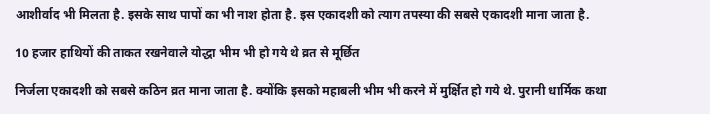आशीर्वाद भी मिलता है. इसके साथ पापों का भी नाश होता है. इस एकादशी को त्याग तपस्या की सबसे एकादशी माना जाता है.

10 हजार हाथियों की ताकत रखनेवाले योद्धा भीम भी हो गये थे व्रत से मूर्छित

निर्जला एकादशी को सबसे कठिन व्रत माना जाता है. क्योंकि इसको महाबली भीम भी करने में मुर्क्षित हो गये थे. पुरानी धार्मिक कथा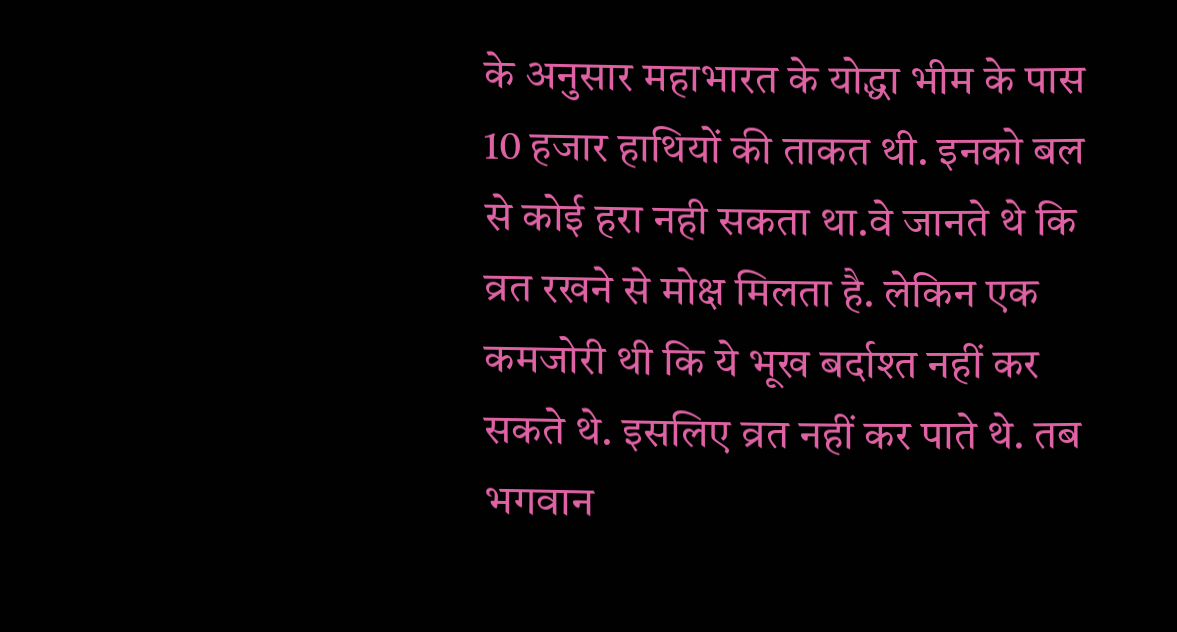के अनुसार महाभारत के योद्धा भीम के पास 10 हजार हाथियों की ताकत थी. इनको बल से कोई हरा नही सकता था.वे जानते थे कि व्रत रखने से मोक्ष मिलता है. लेकिन एक कमजोरी थी कि ये भूख बर्दाश्त नहीं कर सकते थे. इसलिए व्रत नहीं कर पाते थे. तब भगवान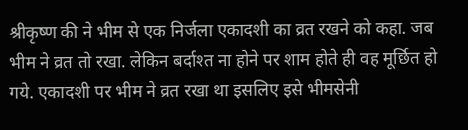श्रीकृष्ण की ने भीम से एक निर्जला एकादशी का व्रत रखने को कहा. जब भीम ने व्रत तो रखा. लेकिन बर्दाश्त ना होने पर शाम होते ही वह मूर्छित हो गये. एकादशी पर भीम ने व्रत रखा था इसलिए इसे भीमसेनी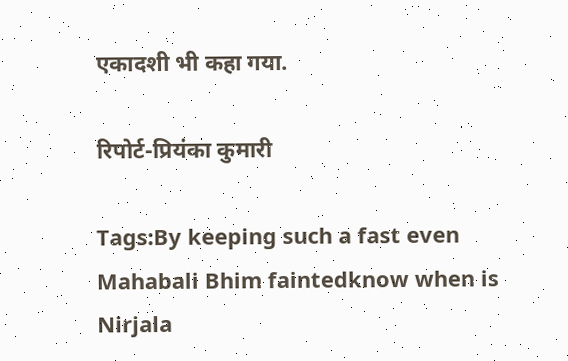एकादशी भी कहा गया.

रिपोर्ट-प्रियंका कुमारी

Tags:By keeping such a fast even Mahabali Bhim faintedknow when is Nirjala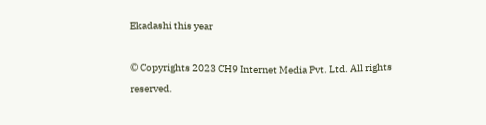Ekadashi this year

© Copyrights 2023 CH9 Internet Media Pvt. Ltd. All rights reserved.